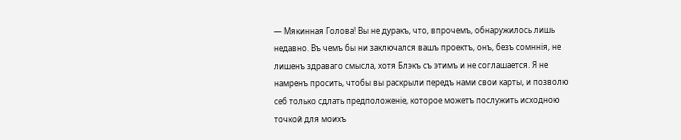— Мякинная Голова! Вы не дуракъ, что, впрочемъ, обнаружилось лишь недавно. Въ чемъ бы ни заключался вашъ проектъ, онъ, безъ сомннія, не лишенъ здраваго смысла, хотя Блэкъ съ этимъ и не соглашается. Я не намренъ просить, чтобы вы раскрыли передъ нами свои карты, и позволю себ только сдлать предположеніе, которое можетъ послужить исходною точкой для моихъ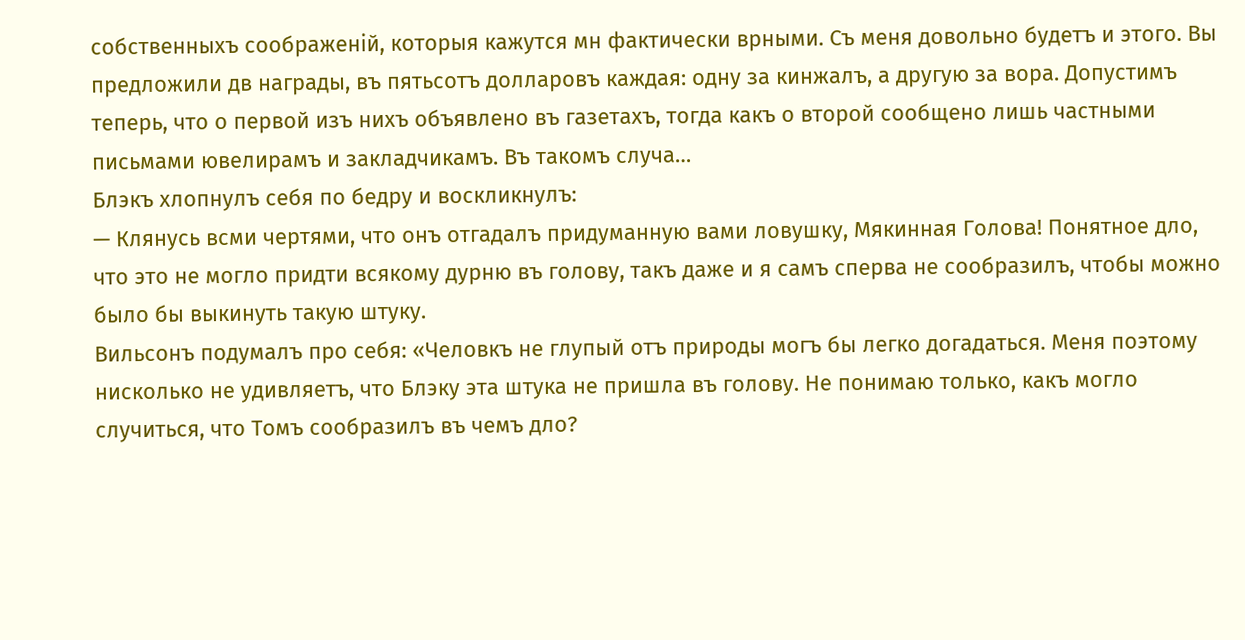собственныхъ соображеній, которыя кажутся мн фактически врными. Съ меня довольно будетъ и этого. Вы предложили дв награды, въ пятьсотъ долларовъ каждая: одну за кинжалъ, а другую за вора. Допустимъ теперь, что о первой изъ нихъ объявлено въ газетахъ, тогда какъ о второй сообщено лишь частными письмами ювелирамъ и закладчикамъ. Въ такомъ случа…
Блэкъ хлопнулъ себя по бедру и воскликнулъ:
— Клянусь всми чертями, что онъ отгадалъ придуманную вами ловушку, Мякинная Голова! Понятное дло, что это не могло придти всякому дурню въ голову, такъ даже и я самъ сперва не сообразилъ, чтобы можно было бы выкинуть такую штуку.
Вильсонъ подумалъ про себя: «Человкъ не глупый отъ природы могъ бы легко догадаться. Меня поэтому нисколько не удивляетъ, что Блэку эта штука не пришла въ голову. Не понимаю только, какъ могло случиться, что Томъ сообразилъ въ чемъ дло?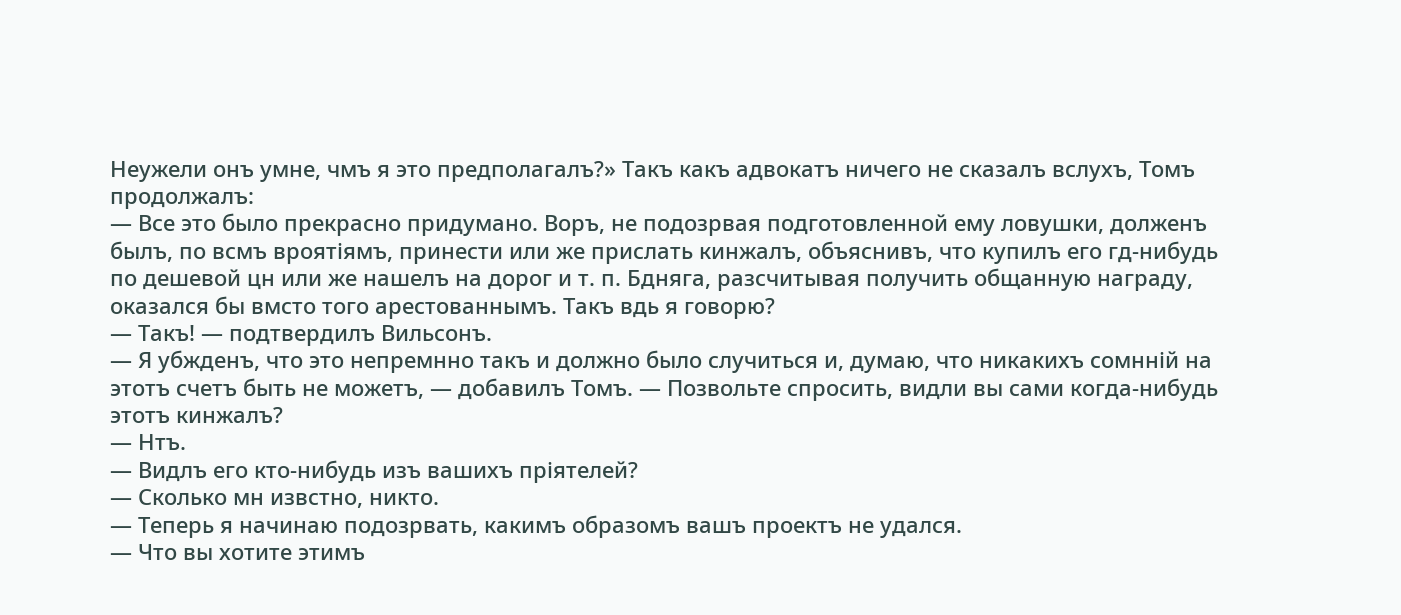Неужели онъ умне, чмъ я это предполагалъ?» Такъ какъ адвокатъ ничего не сказалъ вслухъ, Томъ продолжалъ:
— Все это было прекрасно придумано. Воръ, не подозрвая подготовленной ему ловушки, долженъ былъ, по всмъ вроятіямъ, принести или же прислать кинжалъ, объяснивъ, что купилъ его гд-нибудь по дешевой цн или же нашелъ на дорог и т. п. Бдняга, разсчитывая получить общанную награду, оказался бы вмсто того арестованнымъ. Такъ вдь я говорю?
— Такъ! — подтвердилъ Вильсонъ.
— Я убжденъ, что это непремнно такъ и должно было случиться и, думаю, что никакихъ сомнній на этотъ счетъ быть не можетъ, — добавилъ Томъ. — Позвольте спросить, видли вы сами когда-нибудь этотъ кинжалъ?
— Нтъ.
— Видлъ его кто-нибудь изъ вашихъ пріятелей?
— Сколько мн извстно, никто.
— Теперь я начинаю подозрвать, какимъ образомъ вашъ проектъ не удался.
— Что вы хотите этимъ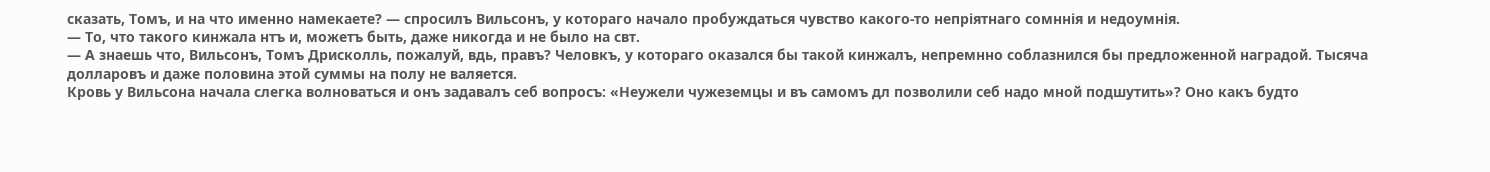сказать, Томъ, и на что именно намекаете? — спросилъ Вильсонъ, у котораго начало пробуждаться чувство какого-то непріятнаго сомннія и недоумнія.
— То, что такого кинжала нтъ и, можетъ быть, даже никогда и не было на свт.
— А знаешь что, Вильсонъ, Томъ Дрисколль, пожалуй, вдь, правъ? Человкъ, у котораго оказался бы такой кинжалъ, непремнно соблазнился бы предложенной наградой. Тысяча долларовъ и даже половина этой суммы на полу не валяется.
Кровь у Вильсона начала слегка волноваться и онъ задавалъ себ вопросъ: «Неужели чужеземцы и въ самомъ дл позволили себ надо мной подшутить»? Оно какъ будто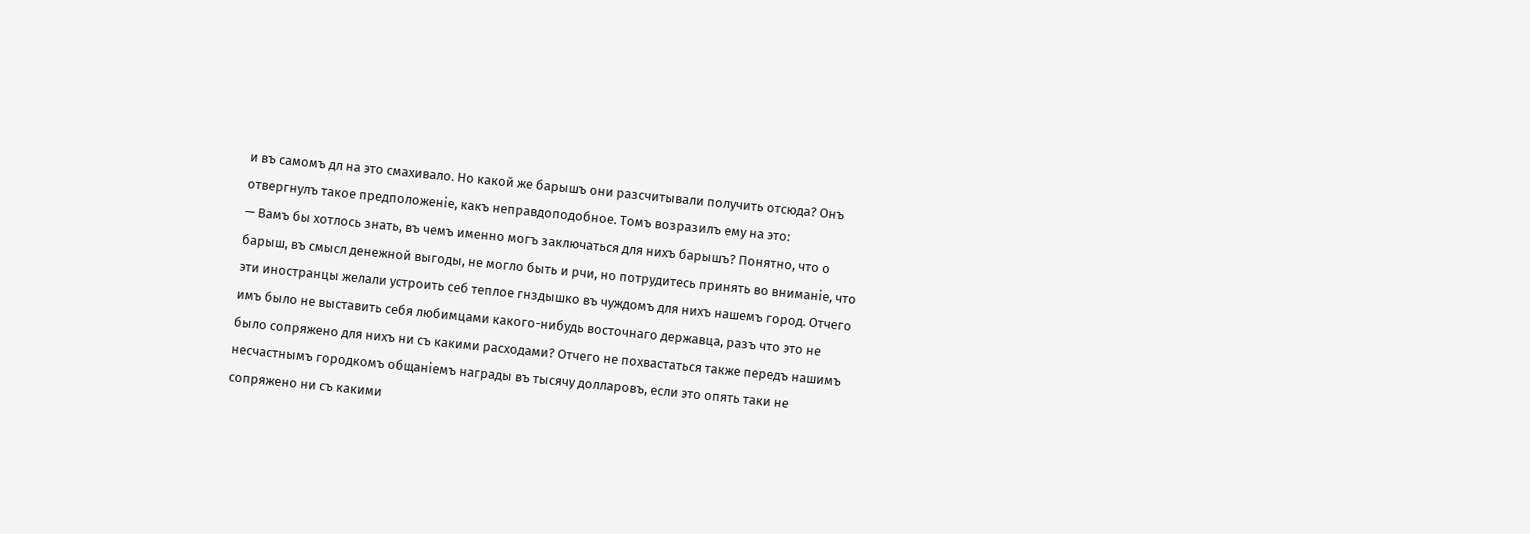и въ самомъ дл на это смахивало. Но какой же барышъ они разсчитывали получить отсюда? Онъ отвергнулъ такое предположеніе, какъ неправдоподобное. Томъ возразилъ ему на это:
— Вамъ бы хотлось знать, въ чемъ именно могъ заключаться для нихъ барышъ? Понятно, что о барыш, въ смысл денежной выгоды, не могло быть и рчи, но потрудитесь принять во вниманіе, что эти иностранцы желали устроить себ теплое гнздышко въ чуждомъ для нихъ нашемъ город. Отчего имъ было не выставить себя любимцами какого-нибудь восточнаго державца, разъ что это не было сопряжено для нихъ ни съ какими расходами? Отчего не похвастаться также передъ нашимъ несчастнымъ городкомъ общаніемъ награды въ тысячу долларовъ, если это опять таки не сопряжено ни съ какими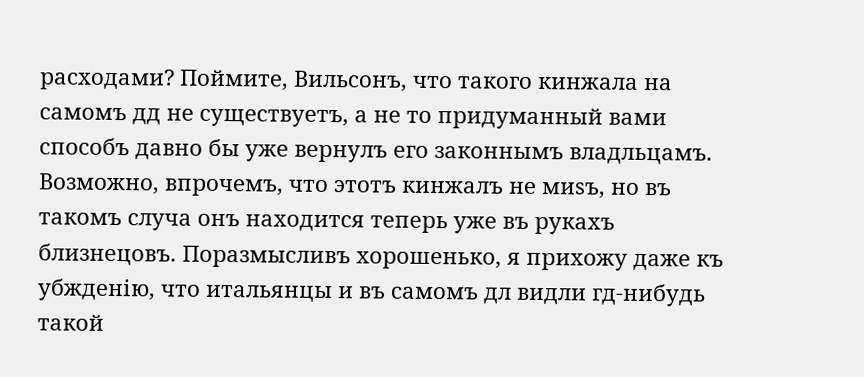расходами? Поймите, Вильсонъ, что такого кинжала на самомъ дд не существуетъ, а не то придуманный вами способъ давно бы уже вернулъ его законнымъ владльцамъ. Возможно, впрочемъ, что этотъ кинжалъ не миsъ, но въ такомъ случа онъ находится теперь уже въ рукахъ близнецовъ. Поразмысливъ хорошенько, я прихожу даже къ убжденію, что итальянцы и въ самомъ дл видли гд-нибудь такой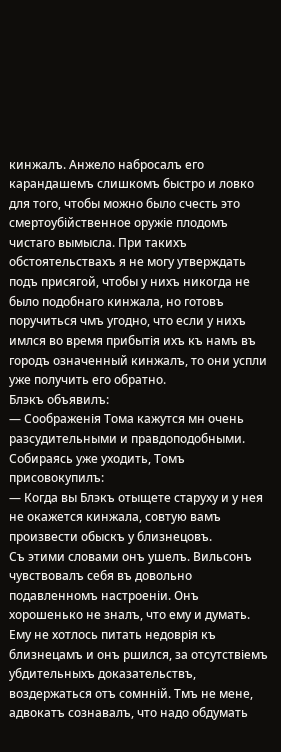кинжалъ. Анжело набросалъ его карандашемъ слишкомъ быстро и ловко для того, чтобы можно было счесть это смертоубійственное оружіе плодомъ чистаго вымысла. При такихъ обстоятельствахъ я не могу утверждать подъ присягой, чтобы у нихъ никогда не было подобнаго кинжала, но готовъ поручиться чмъ угодно, что если у нихъ имлся во время прибытія ихъ къ намъ въ городъ означенный кинжалъ, то они успли уже получить его обратно.
Блэкъ объявилъ:
— Соображенія Тома кажутся мн очень разсудительными и правдоподобными. Собираясь уже уходить, Томъ присовокупилъ:
— Когда вы Блэкъ отыщете старуху и у нея не окажется кинжала, совтую вамъ произвести обыскъ у близнецовъ.
Съ этими словами онъ ушелъ. Вильсонъ чувствовалъ себя въ довольно подавленномъ настроеніи. Онъ хорошенько не зналъ, что ему и думать. Ему не хотлось питать недоврія къ близнецамъ и онъ ршился, за отсутствіемъ убдительныхъ доказательствъ, воздержаться отъ сомнній. Тмъ не мене, адвокатъ сознавалъ, что надо обдумать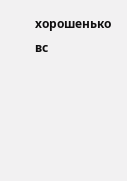хорошенько вс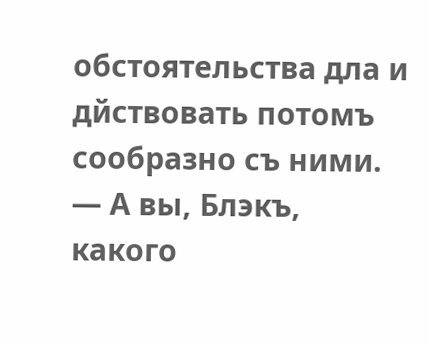обстоятельства дла и дйствовать потомъ сообразно съ ними.
— А вы, Блэкъ, какого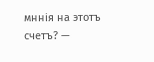мннія на этотъ счетъ? —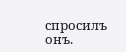спросилъ онъ.